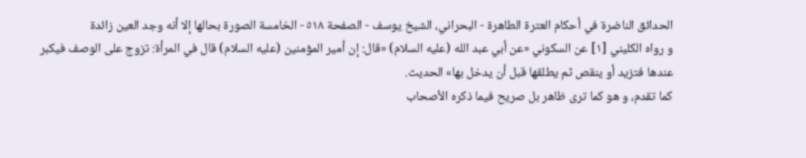الحدائق الناضرة في أحكام العترة الطاهرة - البحراني، الشيخ يوسف - الصفحة ٥١٨ - الخامسة الصورة بحالها إلا أنه وجد العين زائدة
و رواه الكليني [١] عن السكوني «عن أبي عبد الله (عليه السلام) «قال: إن أمير المؤمنين (عليه السلام) قال في المرأة: تزوج على الوصف فيكبر عندها فتزيد أو ينقص ثم يطلقها قبل أن يدخل بها» الحديث.
كما تقدم، و هو كما ترى ظاهر بل صريح فيما ذكره الأصحاب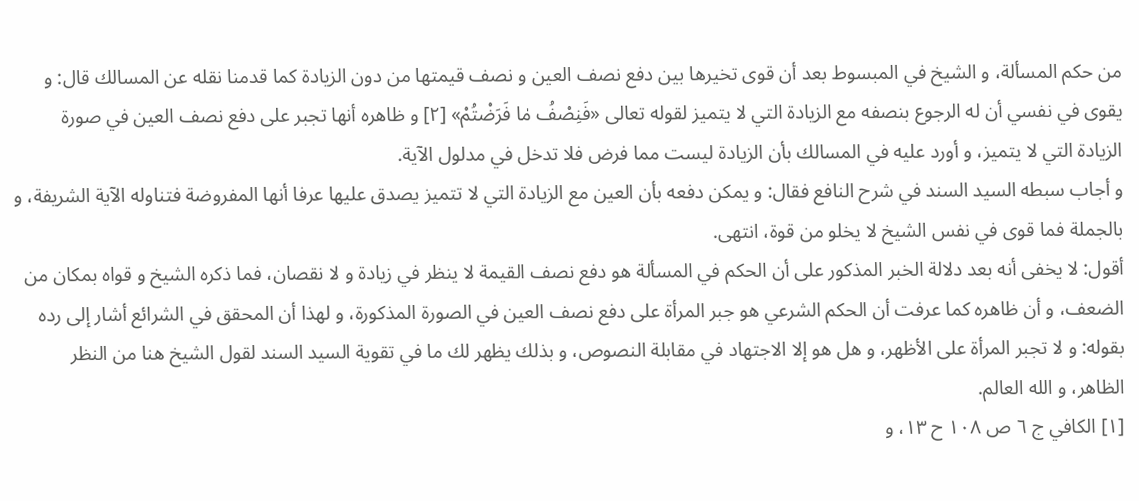من حكم المسألة، و الشيخ في المبسوط بعد أن قوى تخيرها بين دفع نصف العين و نصف قيمتها من دون الزيادة كما قدمنا نقله عن المسالك قال: و يقوى في نفسي أن له الرجوع بنصفه مع الزيادة التي لا يتميز لقوله تعالى «فَنِصْفُ مٰا فَرَضْتُمْ» [٢] و ظاهره أنها تجبر على دفع نصف العين في صورة الزيادة التي لا يتميز، و أورد عليه في المسالك بأن الزيادة ليست مما فرض فلا تدخل في مدلول الآية.
و أجاب سبطه السيد السند في شرح النافع فقال: و يمكن دفعه بأن العين مع الزيادة التي لا تتميز يصدق عليها عرفا أنها المفروضة فتناوله الآية الشريفة، و بالجملة فما قوى في نفس الشيخ لا يخلو من قوة، انتهى.
أقول: لا يخفى أنه بعد دلالة الخبر المذكور على أن الحكم في المسألة هو دفع نصف القيمة لا ينظر في زيادة و لا نقصان، فما ذكره الشيخ و قواه بمكان من الضعف، و أن ظاهره كما عرفت أن الحكم الشرعي هو جبر المرأة على دفع نصف العين في الصورة المذكورة، و لهذا أن المحقق في الشرائع أشار إلى رده بقوله: و لا تجبر المرأة على الأظهر، و هل هو إلا الاجتهاد في مقابلة النصوص، و بذلك يظهر لك ما في تقوية السيد السند لقول الشيخ هنا من النظر الظاهر، و الله العالم.
[١] الكافي ج ٦ ص ١٠٨ ح ١٣، و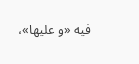فيه «و عليها»،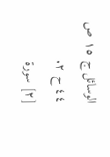الوسائل ج ١٥ ص ٤٤ ح ٢.
[٢] سورة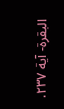البقرة- آية ٢٣٧.